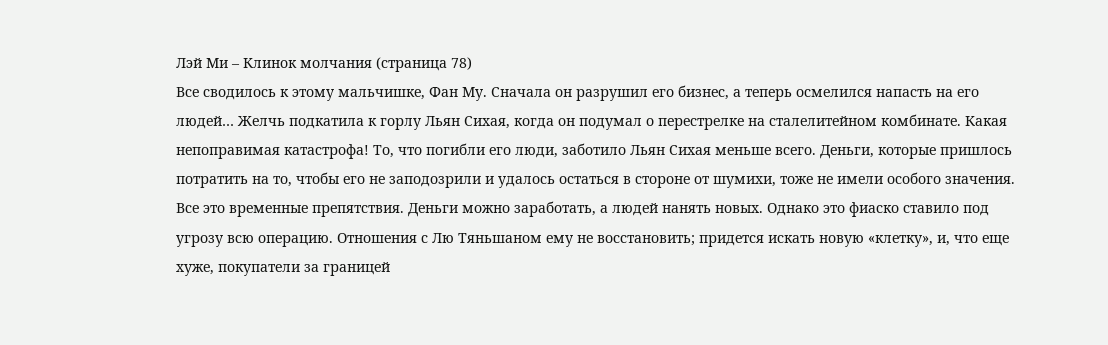Лэй Ми – Клинок молчания (страница 78)
Все сводилось к этому мальчишке, Фан Му. Сначала он разрушил его бизнес, а теперь осмелился напасть на его людей… Желчь подкатила к горлу Льян Сихая, когда он подумал о перестрелке на сталелитейном комбинате. Какая непоправимая катастрофа! То, что погибли его люди, заботило Льян Сихая меньше всего. Деньги, которые пришлось потратить на то, чтобы его не заподозрили и удалось остаться в стороне от шумихи, тоже не имели особого значения. Все это временные препятствия. Деньги можно заработать, а людей нанять новых. Однако это фиаско ставило под угрозу всю операцию. Отношения с Лю Тяньшаном ему не восстановить; придется искать новую «клетку», и, что еще хуже, покупатели за границей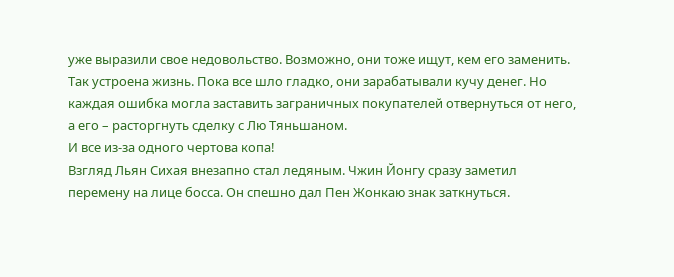уже выразили свое недовольство. Возможно, они тоже ищут, кем его заменить.
Так устроена жизнь. Пока все шло гладко, они зарабатывали кучу денег. Но каждая ошибка могла заставить заграничных покупателей отвернуться от него, а его – расторгнуть сделку с Лю Тяньшаном.
И все из-за одного чертова копа!
Взгляд Льян Сихая внезапно стал ледяным. Чжин Йонгу сразу заметил перемену на лице босса. Он спешно дал Пен Жонкаю знак заткнуться.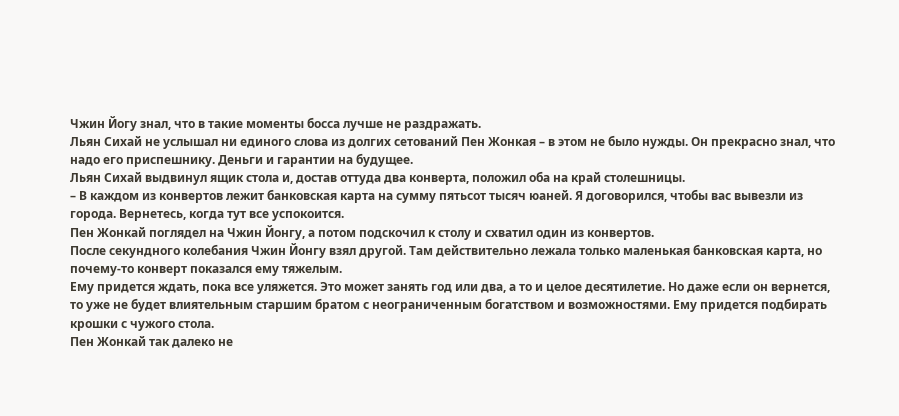Чжин Йогу знал, что в такие моменты босса лучше не раздражать.
Льян Сихай не услышал ни единого слова из долгих сетований Пен Жонкая – в этом не было нужды. Он прекрасно знал, что надо его приспешнику. Деньги и гарантии на будущее.
Льян Сихай выдвинул ящик стола и, достав оттуда два конверта, положил оба на край столешницы.
– В каждом из конвертов лежит банковская карта на сумму пятьсот тысяч юаней. Я договорился, чтобы вас вывезли из города. Вернетесь, когда тут все успокоится.
Пен Жонкай поглядел на Чжин Йонгу, а потом подскочил к столу и схватил один из конвертов.
После секундного колебания Чжин Йонгу взял другой. Там действительно лежала только маленькая банковская карта, но почему-то конверт показался ему тяжелым.
Ему придется ждать, пока все уляжется. Это может занять год или два, а то и целое десятилетие. Но даже если он вернется, то уже не будет влиятельным старшим братом с неограниченным богатством и возможностями. Ему придется подбирать крошки с чужого стола.
Пен Жонкай так далеко не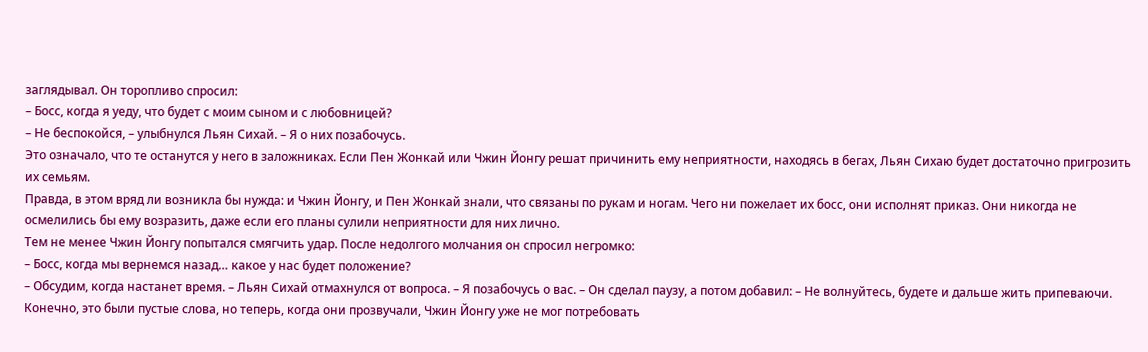заглядывал. Он торопливо спросил:
– Босс, когда я уеду, что будет с моим сыном и с любовницей?
– Не беспокойся, – улыбнулся Льян Сихай. – Я о них позабочусь.
Это означало, что те останутся у него в заложниках. Если Пен Жонкай или Чжин Йонгу решат причинить ему неприятности, находясь в бегах, Льян Сихаю будет достаточно пригрозить их семьям.
Правда, в этом вряд ли возникла бы нужда: и Чжин Йонгу, и Пен Жонкай знали, что связаны по рукам и ногам. Чего ни пожелает их босс, они исполнят приказ. Они никогда не осмелились бы ему возразить, даже если его планы сулили неприятности для них лично.
Тем не менее Чжин Йонгу попытался смягчить удар. После недолгого молчания он спросил негромко:
– Босс, когда мы вернемся назад… какое у нас будет положение?
– Обсудим, когда настанет время. – Льян Сихай отмахнулся от вопроса. – Я позабочусь о вас. – Он сделал паузу, а потом добавил: – Не волнуйтесь, будете и дальше жить припеваючи.
Конечно, это были пустые слова, но теперь, когда они прозвучали, Чжин Йонгу уже не мог потребовать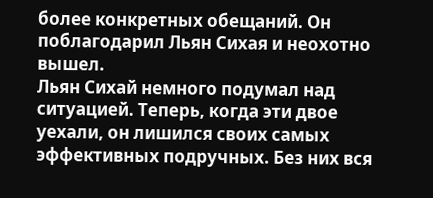более конкретных обещаний. Он поблагодарил Льян Сихая и неохотно вышел.
Льян Сихай немного подумал над ситуацией. Теперь, когда эти двое уехали, он лишился своих самых эффективных подручных. Без них вся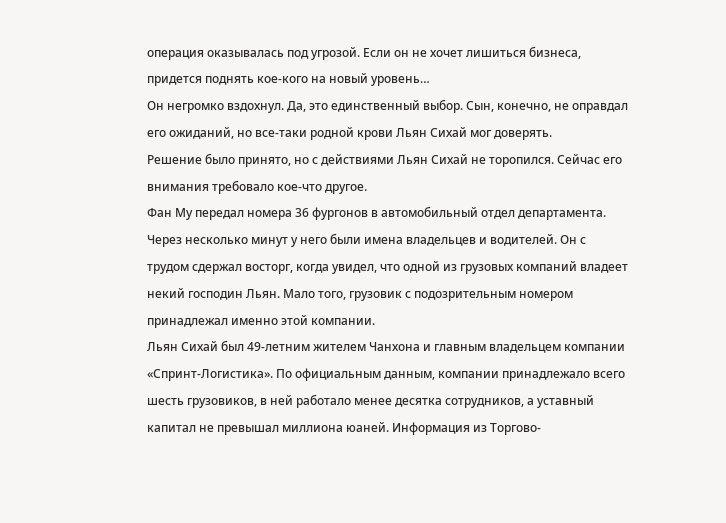операция оказывалась под угрозой. Если он не хочет лишиться бизнеса, придется поднять кое-кого на новый уровень…
Он негромко вздохнул. Да, это единственный выбор. Сын, конечно, не оправдал его ожиданий, но все-таки родной крови Льян Сихай мог доверять.
Решение было принято, но с действиями Льян Сихай не торопился. Сейчас его внимания требовало кое-что другое.
Фан Му передал номера 36 фургонов в автомобильный отдел департамента. Через несколько минут у него были имена владельцев и водителей. Он с трудом сдержал восторг, когда увидел, что одной из грузовых компаний владеет некий господин Льян. Мало того, грузовик с подозрительным номером принадлежал именно этой компании.
Льян Сихай был 49-летним жителем Чанхона и главным владельцем компании «Спринт-Логистика». По официальным данным, компании принадлежало всего шесть грузовиков, в ней работало менее десятка сотрудников, а уставный капитал не превышал миллиона юаней. Информация из Торгово-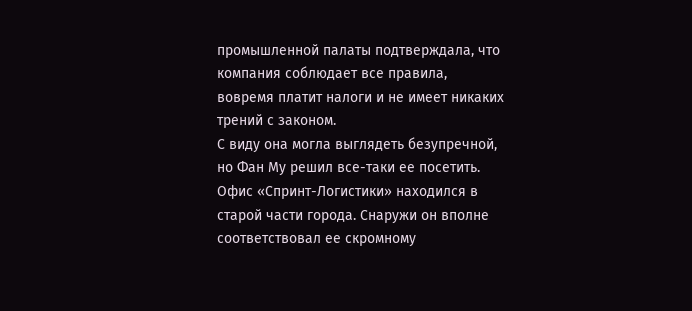промышленной палаты подтверждала, что компания соблюдает все правила, вовремя платит налоги и не имеет никаких трений с законом.
С виду она могла выглядеть безупречной, но Фан Му решил все-таки ее посетить.
Офис «Спринт-Логистики» находился в старой части города. Снаружи он вполне соответствовал ее скромному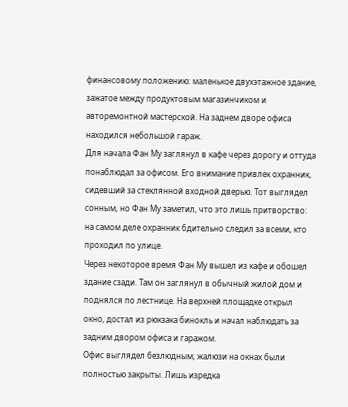финансовому положению: маленькое двухэтажное здание, зажатое между продуктовым магазинчиком и авторемонтной мастерской. На заднем дворе офиса находился небольшой гараж.
Для начала Фан Му заглянул в кафе через дорогу и оттуда понаблюдал за офисом. Его внимание привлек охранник, сидевший за стеклянной входной дверью. Тот выглядел сонным, но Фан Му заметил, что это лишь притворство: на самом деле охранник бдительно следил за всеми, кто проходил по улице.
Через некоторое время Фан Му вышел из кафе и обошел здание сзади. Там он заглянул в обычный жилой дом и поднялся по лестнице. На верхней площадке открыл окно, достал из рюкзака бинокль и начал наблюдать за задним двором офиса и гаражом.
Офис выглядел безлюдным; жалюзи на окнах были полностью закрыты. Лишь изредка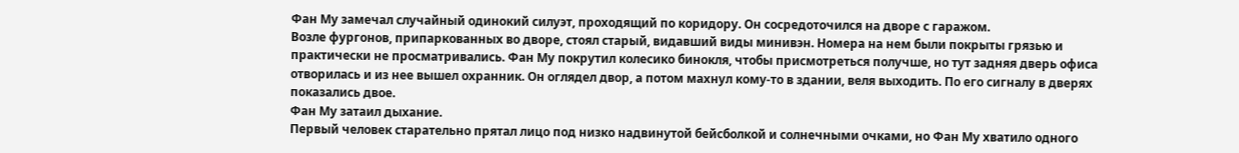Фан Му замечал случайный одинокий силуэт, проходящий по коридору. Он сосредоточился на дворе с гаражом.
Возле фургонов, припаркованных во дворе, стоял старый, видавший виды минивэн. Номера на нем были покрыты грязью и практически не просматривались. Фан Му покрутил колесико бинокля, чтобы присмотреться получше, но тут задняя дверь офиса отворилась и из нее вышел охранник. Он оглядел двор, а потом махнул кому-то в здании, веля выходить. По его сигналу в дверях показались двое.
Фан Му затаил дыхание.
Первый человек старательно прятал лицо под низко надвинутой бейсболкой и солнечными очками, но Фан Му хватило одного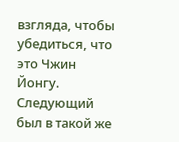взгляда, чтобы убедиться, что это Чжин Йонгу. Следующий был в такой же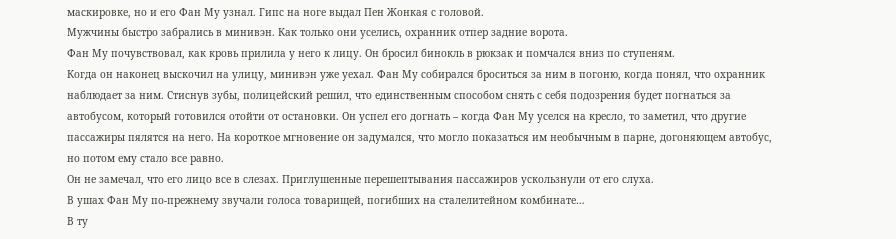маскировке, но и его Фан Му узнал. Гипс на ноге выдал Пен Жонкая с головой.
Мужчины быстро забрались в минивэн. Как только они уселись, охранник отпер задние ворота.
Фан Му почувствовал, как кровь прилила у него к лицу. Он бросил бинокль в рюкзак и помчался вниз по ступеням.
Когда он наконец выскочил на улицу, минивэн уже уехал. Фан Му собирался броситься за ним в погоню, когда понял, что охранник наблюдает за ним. Стиснув зубы, полицейский решил, что единственным способом снять с себя подозрения будет погнаться за автобусом, который готовился отойти от остановки. Он успел его догнать – когда Фан Му уселся на кресло, то заметил, что другие пассажиры пялятся на него. На короткое мгновение он задумался, что могло показаться им необычным в парне, догоняющем автобус, но потом ему стало все равно.
Он не замечал, что его лицо все в слезах. Приглушенные перешептывания пассажиров ускользнули от его слуха.
В ушах Фан Му по-прежнему звучали голоса товарищей, погибших на сталелитейном комбинате…
В ту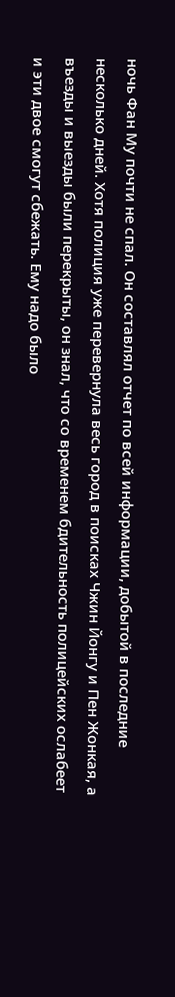ночь Фан Му почти не спал. Он составлял отчет по всей информации, добытой в последние несколько дней. Хотя полиция уже перевернула весь город в поисках Чжин Йонгу и Пен Жонкая, а въезды и выезды были перекрыты, он знал, что со временем бдительность полицейских ослабеет и эти двое смогут сбежать. Ему надо было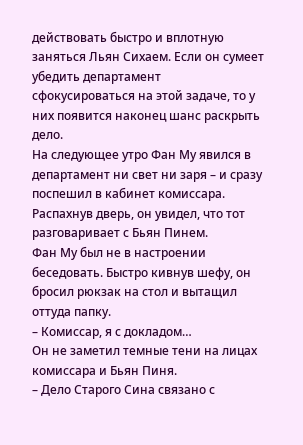действовать быстро и вплотную заняться Льян Сихаем. Если он сумеет убедить департамент сфокусироваться на этой задаче, то у них появится наконец шанс раскрыть дело.
На следующее утро Фан Му явился в департамент ни свет ни заря – и сразу поспешил в кабинет комиссара. Распахнув дверь, он увидел, что тот разговаривает с Бьян Пинем.
Фан Му был не в настроении беседовать. Быстро кивнув шефу, он бросил рюкзак на стол и вытащил оттуда папку.
– Комиссар, я с докладом…
Он не заметил темные тени на лицах комиссара и Бьян Пиня.
– Дело Старого Сина связано с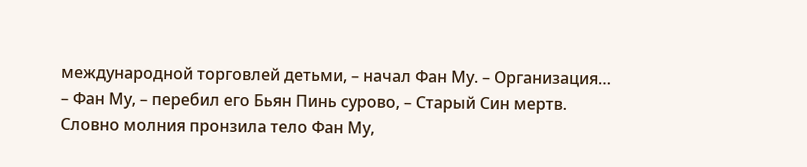международной торговлей детьми, – начал Фан Му. – Организация…
– Фан Му, – перебил его Бьян Пинь сурово, – Старый Син мертв.
Словно молния пронзила тело Фан Му,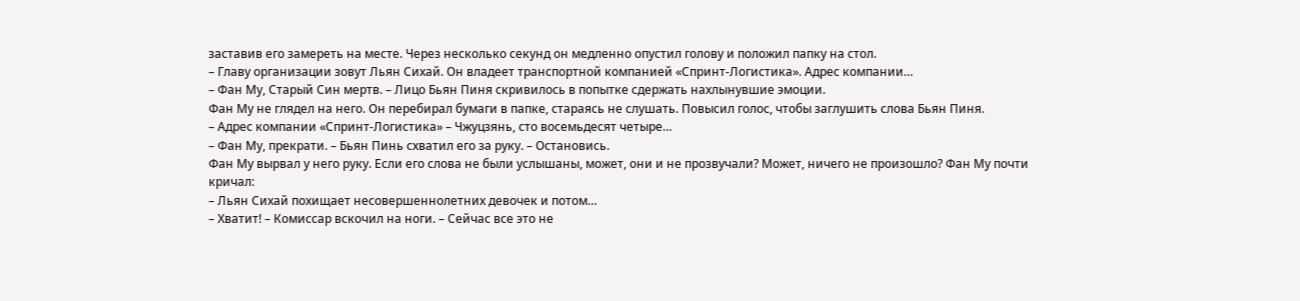заставив его замереть на месте. Через несколько секунд он медленно опустил голову и положил папку на стол.
– Главу организации зовут Льян Сихай. Он владеет транспортной компанией «Спринт-Логистика». Адрес компании…
– Фан Му, Старый Син мертв. – Лицо Бьян Пиня скривилось в попытке сдержать нахлынувшие эмоции.
Фан Му не глядел на него. Он перебирал бумаги в папке, стараясь не слушать. Повысил голос, чтобы заглушить слова Бьян Пиня.
– Адрес компании «Спринт-Логистика» – Чжуцзянь, сто восемьдесят четыре…
– Фан Му, прекрати. – Бьян Пинь схватил его за руку. – Остановись.
Фан Му вырвал у него руку. Если его слова не были услышаны, может, они и не прозвучали? Может, ничего не произошло? Фан Му почти кричал:
– Льян Сихай похищает несовершеннолетних девочек и потом…
– Хватит! – Комиссар вскочил на ноги. – Сейчас все это не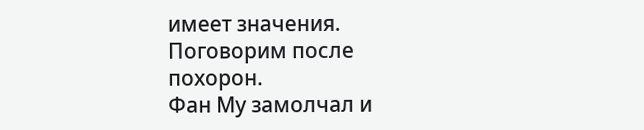имеет значения. Поговорим после похорон.
Фан Му замолчал и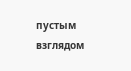пустым взглядом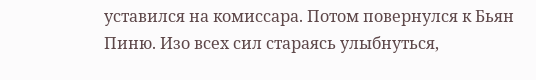уставился на комиссара. Потом повернулся к Бьян Пиню. Изо всех сил стараясь улыбнуться,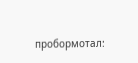пробормотал: